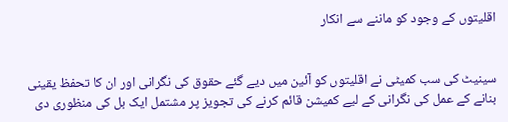اقلیتوں کے وجود کو ماننے سے انکار


سینیٹ کی سب کمیٹی نے اقلیتوں کو آئین میں دیے گئے حقوق کی نگرانی اور ان کا تحفظ یقینی بنانے کے عمل کی نگرانی کے لیے کمیشن قائم کرنے کی تجویز پر مشتمل ایک بل کی منظوری دی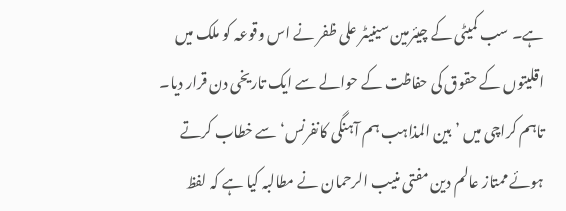ہے۔ سب کمیٹی کے چیئرمین سینیٹر علی ظفر نے اس وقوعہ کو ملک میں اقلیتوں کے حقوق کی حفاظت کے حوالے سے ایک تاریخی دن قرار دیا۔ تاہم کراچی میں ’بین المذاہب ہم آہنگی کانفرنس‘ سے خطاب کرتے ہوئے ممتاز عالم دین مفتی منیب الرحمان نے مطالبہ کیا ہے کہ لفظ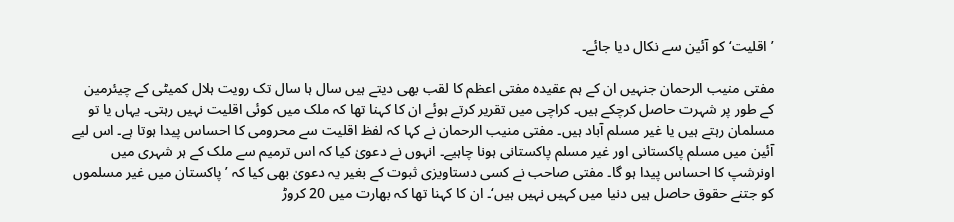’اقلیت‘ کو آئین سے نکال دیا جائے۔

مفتی منیب الرحمان جنہیں ان کے ہم عقیدہ مفتی اعظم کا لقب بھی دیتے ہیں سال ہا سال تک رویت ہلال کمیٹی کے چیئرمین کے طور پر شہرت حاصل کرچکے ہیں۔ کراچی میں تقریر کرتے ہوئے ان کا کہنا تھا کہ ملک میں کوئی اقلیت نہیں رہتی۔ یہاں یا تو مسلمان رہتے ہیں یا غیر مسلم آباد ہیں۔ مفتی منیب الرحمان نے کہا کہ لفظ اقلیت سے محرومی کا احساس پیدا ہوتا ہے۔ اس لیے آئین میں مسلم پاکستانی اور غیر مسلم پاکستانی ہونا چاہیے۔ انہوں نے دعویٰ کیا کہ اس ترمیم سے ملک کے ہر شہری میں اونرشپ کا احساس پیدا ہو گا۔ مفتی صاحب نے کسی دستاویزی ثبوت کے بغیر یہ دعویٰ بھی کیا کہ ’پاکستان میں غیر مسلموں کو جتنے حقوق حاصل ہیں دنیا میں کہیں نہیں ہیں‘۔ ان کا کہنا تھا کہ بھارت میں 20 کروڑ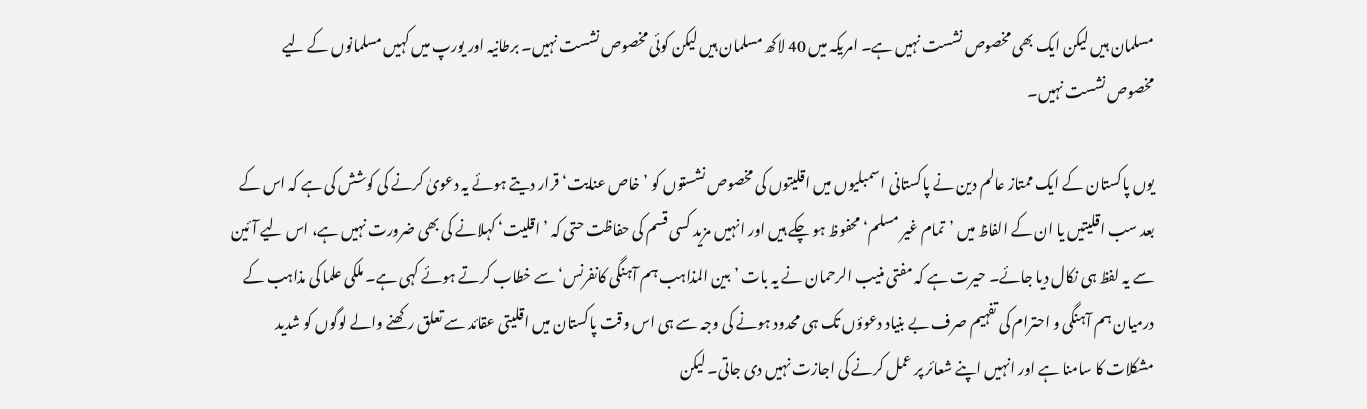مسلمان ہیں لیکن ایک بھی مخصوص نشست نہیں ہے۔ امریکہ میں 40 لاکھ مسلمان ہیں لیکن کوئی مخصوص نشست نہیں۔ برطانیہ اور یورپ میں کہیں مسلمانوں کے لیے مخصوص نشست نہیں۔

یوں پاکستان کے ایک ممتاز عالم دین نے پاکستانی اسمبلیوں میں اقلیتوں کی مخصوص نشستوں کو ’خاص عنایت‘ قرار دیتے ہوئے یہ دعویٰ کرنے کی کوشش کی ہے کہ اس کے بعد سب اقلیتیں یا ان کے الفاظ میں ’تمام غیر مسلم‘ محفوظ ہو چکے ہیں اور انہیں مزید کسی قسم کی حفاظت حتی کہ ’اقلیت‘ کہلانے کی بھی ضرورت نہیں ہے، اس لیے آئین سے یہ لفظ ہی نکال دیا جائے۔ حیرت ہے کہ مفتی منیب الرحمان نے یہ بات ’بین المذاہب ہم آہنگی کانفرنس‘ سے خطاب کرتے ہوئے کہی ہے۔ ملکی علما کی مذاہب کے درمیان ہم آہنگی و احترام کی تفہیم صرف بے بنیاد دعوؤں تک ہی محدود ہونے کی وجہ سے ہی اس وقت پاکستان میں اقلیتی عقائد سے تعلق رکھنے والے لوگوں کو شدید مشکلات کا سامنا ہے اور انہیں اپنے شعائر پر عمل کرنے کی اجازت نہیں دی جاتی۔ لیکن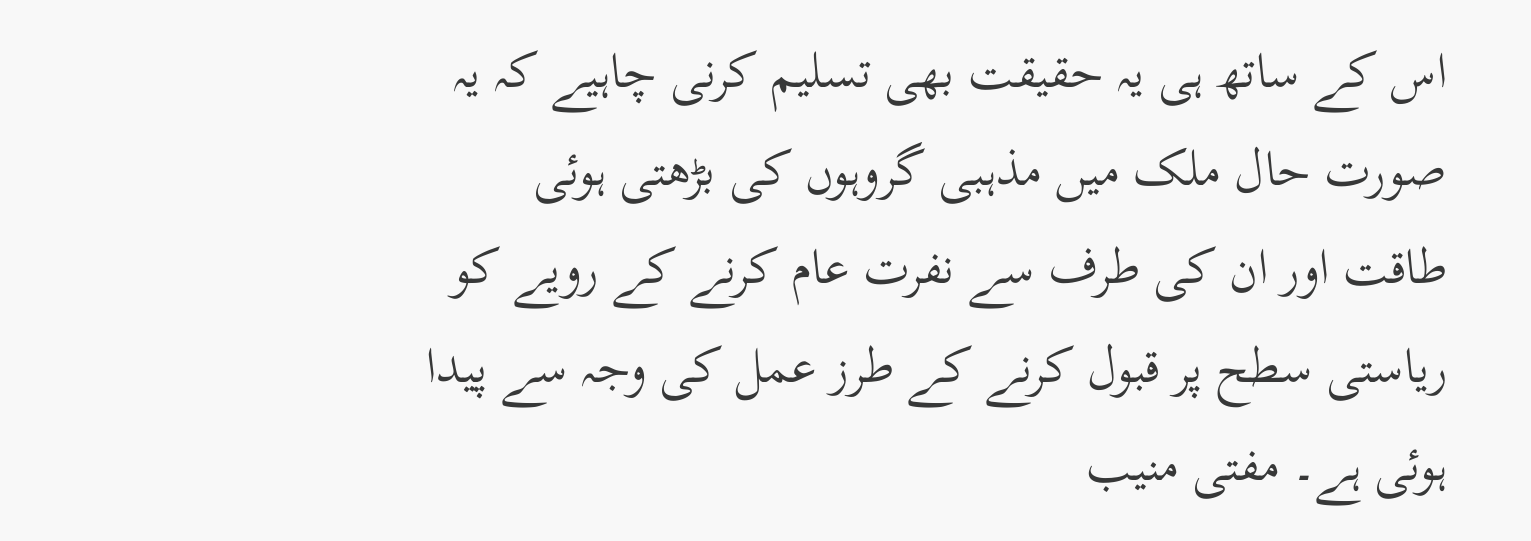اس کے ساتھ ہی یہ حقیقت بھی تسلیم کرنی چاہیے کہ یہ صورت حال ملک میں مذہبی گروہوں کی بڑھتی ہوئی طاقت اور ان کی طرف سے نفرت عام کرنے کے رویے کو ریاستی سطح پر قبول کرنے کے طرز عمل کی وجہ سے پیدا ہوئی ہے۔ مفتی منیب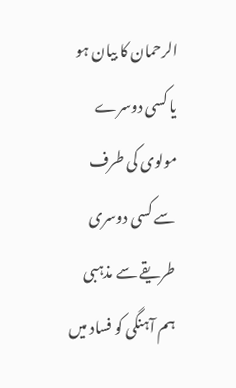الرحمان کا بیان ہو یا کسی دوسرے مولوی کی طرف سے کسی دوسری طریقے سے مذہبی ہم آہنگی کو فساد میں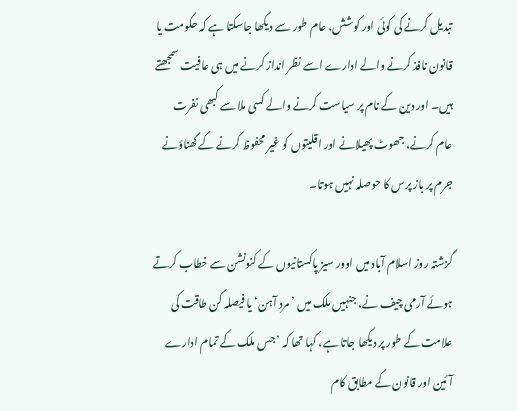تبدیل کرنے کی کوئی اور کوشش، عام طور سے دیکھا جاسکتا ہے کہ حکومت یا قانون نافذ کرنے والے ادارے اسے نظر انداز کرنے میں ہی عافیت سمجھتے ہیں۔ اور دین کے نام پر سیاست کرنے والے کسی ملا سے کبھی نفرت عام کرنے، جھوٹ پھیلانے اور اقلیتوں کو غیر محفوظ کرنے کے گھناؤنے جرم پر باز پرس کا حوصلہ نہیں ہوتا۔

گزشتہ روز اسلام آباد میں اوور سیز پاکستانیوں کے کنونشن سے خطاب کرتے ہوئے آرمی چیف نے، جنہیں ملک میں ’مرد آہن‘ یا فیصلہ کن طاقت کی علامت کے طور پر دیکھا جاتا ہے، کہا تھا کہ ’جس ملک کے تمام ادارے آئین اور قانون کے مطابق کام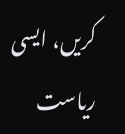کریں، ایسی ریاست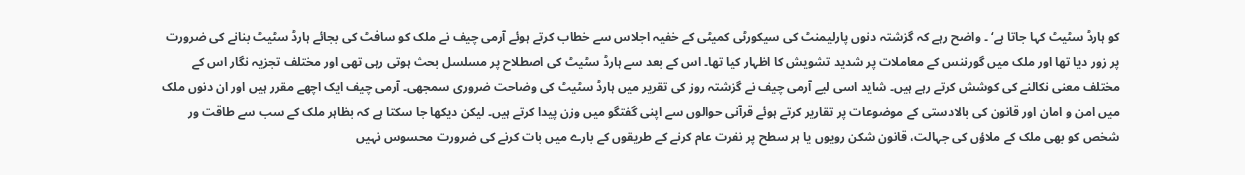کو ہارڈ سٹیٹ کہا جاتا ہے‘ ۔ واضح رہے کہ گزشتہ دنوں پارلیمنٹ کی سیکورٹی کمیٹی کے خفیہ اجلاس سے خطاب کرتے ہوئے آرمی چیف نے ملک کو سافٹ کی بجائے ہارڈ سٹیٹ بنانے کی ضرورت پر زور دیا تھا اور ملک میں گورننس کے معاملات پر شدید تشویش کا اظہار کیا تھا۔ اس کے بعد سے ہارڈ سٹیٹ کی اصطلاح پر مسلسل بحث ہوتی رہی تھی اور مختلف تجزیہ نگار اس کے مختلف معنی نکالنے کی کوشش کرتے رہے ہیں۔ شاید اسی لیے آرمی چیف نے گزشتہ روز کی تقریر میں ہارڈ سٹیٹ کی وضاحت ضروری سمجھی۔ آرمی چیف ایک اچھے مقرر ہیں اور ان دنوں ملک میں امن و امان اور قانون کی بالادستی کے موضوعات پر تقاریر کرتے ہوئے قرآنی حوالوں سے اپنی گفتگو میں وزن پیدا کرتے ہیں۔ لیکن دیکھا جا سکتا ہے کہ بظاہر ملک کے سب سے طاقت ور شخص کو بھی ملک کے ملاؤں کی جہالت، قانون شکن رویوں یا ہر سطح پر نفرت عام کرنے کے طریقوں کے بارے میں بات کرنے کی ضرورت محسوس نہیں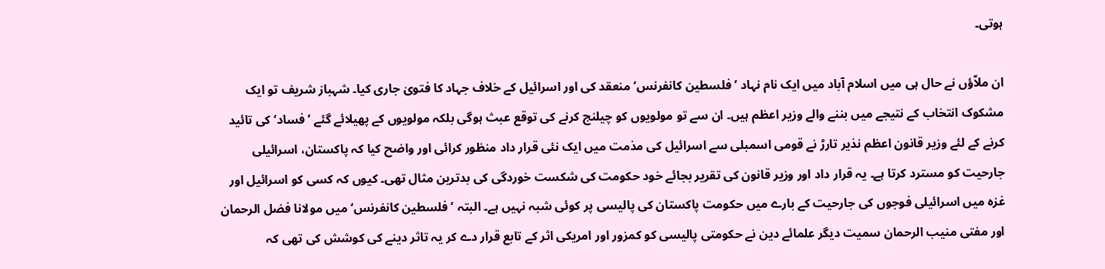ہوتی۔

ان ملاّؤں نے حال ہی میں اسلام آباد میں ایک نام نہاد ’فلسطین کانفرنس‘ منعقد کی اور اسرائیل کے خلاف جہاد کا فتویٰ جاری کیا۔ شہباز شریف تو ایک مشکوک انتخاب کے نتیجے میں بننے والے وزیر اعظم ہیں۔ ان سے تو مولویوں کو چیلنج کرنے کی توقع عبث ہوگی بلکہ مولویوں کے پھیلائے گئے ’فساد‘ کی تائید کرنے کے لئے وزیر قانون اعظم نذیر تارڑ نے قومی اسمبلی سے اسرائیل کی مذمت میں ایک نئی قرار داد منظور کرائی اور واضح کیا کہ پاکستان، اسرائیلی جارحیت کو مسترد کرتا ہے۔ یہ قرار داد اور وزیر قانون کی تقریر بجائے خود حکومت کی شکست خوردگی کی بدترین مثال تھی۔ کیوں کہ کسی کو اسرائیل اور غزہ میں اسرائیلی فوجوں کی جارحیت کے بارے میں حکومت پاکستان کی پالیسی پر کوئی شبہ نہیں ہے۔ البتہ ’فلسطین کانفرنس‘ میں مولانا فضل الرحمان اور مفتی منیب الرحمان سمیت دیگر علمائے دین نے حکومتی پالیسی کو کمزور اور امریکی اثر کے تابع قرار دے کر یہ تاثر دینے کی کوشش کی تھی کہ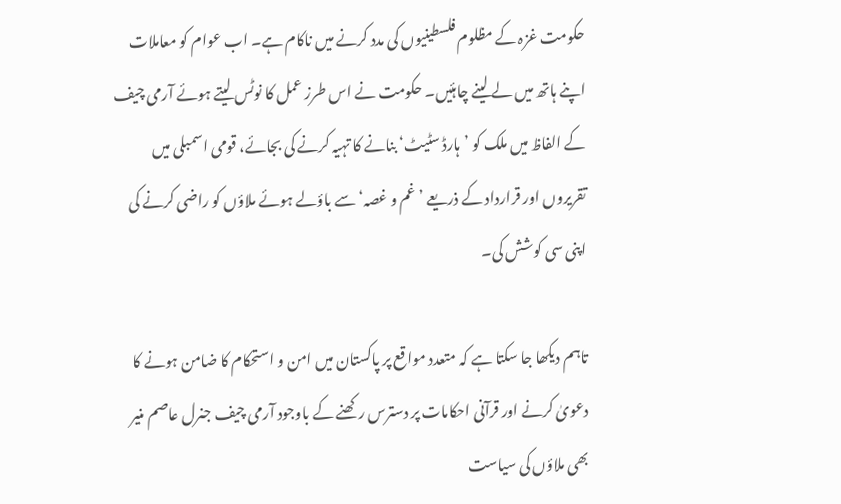حکومت غزہ کے مظلوم فلسطینیوں کی مدد کرنے میں ناکام ہے۔ اب عوام کو معاملات اپنے ہاتھ میں لے لینے چاہئیں۔ حکومت نے اس طرز عمل کا نوٹس لیتے ہوئے آرمی چیف کے الفاظ میں ملک کو ’ہارڈ سٹیٹ‘ بنانے کا تہیہ کرنے کی بجائے، قومی اسمبلی میں تقریروں اور قرارداد کے ذریعے ’غم و غصہ‘ سے باؤلے ہوئے ملاؤں کو راضی کرنے کی اپنی سی کوشش کی۔

تاہم دیکھا جا سکتا ہے کہ متعدد مواقع پر پاکستان میں امن و استحکام کا ضامن ہونے کا دعویٰ کرنے اور قرآنی احکامات پر دسترس رکھنے کے باوجود آرمی چیف جنرل عاصم منیر بھی ملاؤں کی سیاست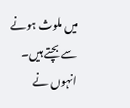میں ملوث ہونے سے بچتے ہیں۔ انہوں نے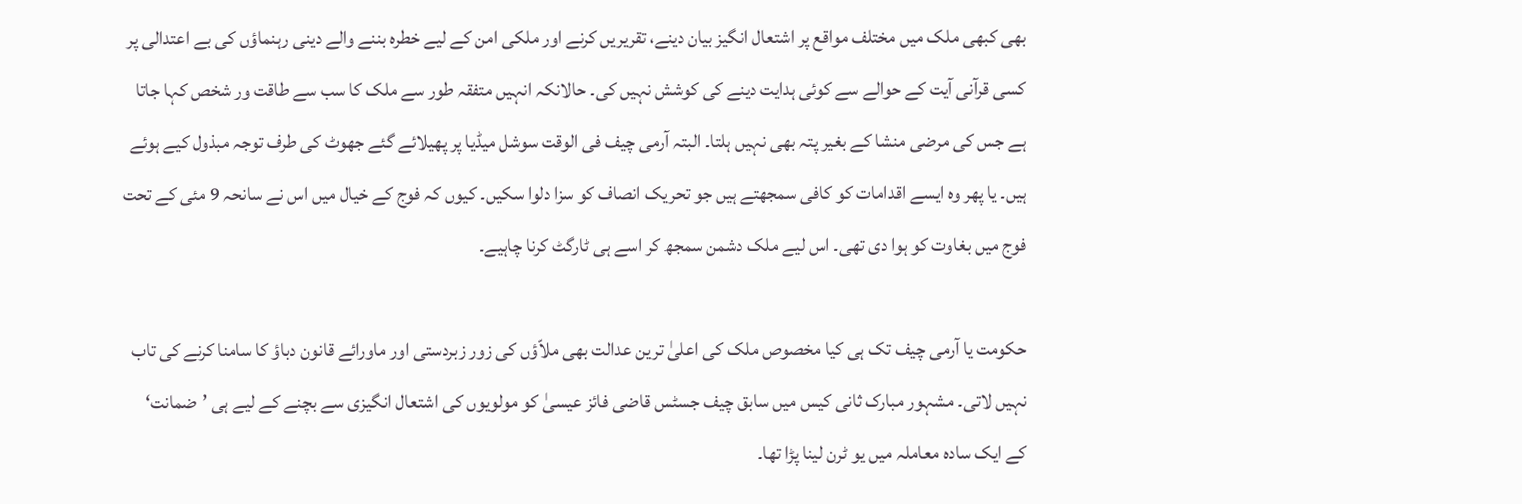بھی کبھی ملک میں مختلف مواقع پر اشتعال انگیز بیان دینے، تقریریں کرنے اور ملکی امن کے لیے خطرہ بننے والے دینی رہنماؤں کی بے اعتدالی پر کسی قرآنی آیت کے حوالے سے کوئی ہدایت دینے کی کوشش نہیں کی۔ حالانکہ انہیں متفقہ طور سے ملک کا سب سے طاقت ور شخص کہا جاتا ہے جس کی مرضی منشا کے بغیر پتہ بھی نہیں ہلتا۔ البتہ آرمی چیف فی الوقت سوشل میڈیا پر پھیلائے گئے جھوٹ کی طرف توجہ مبذول کیے ہوئے ہیں۔ یا پھر وہ ایسے اقدامات کو کافی سمجھتے ہیں جو تحریک انصاف کو سزا دلوا سکیں۔ کیوں کہ فوج کے خیال میں اس نے سانحہ 9 مئی کے تحت فوج میں بغاوت کو ہوا دی تھی۔ اس لیے ملک دشمن سمجھ کر اسے ہی ٹارگٹ کرنا چاہیے۔

حکومت یا آرمی چیف تک ہی کیا مخصوص ملک کی اعلیٰ ترین عدالت بھی ملاّؤں کی زور زبردستی اور ماورائے قانون دباؤ کا سامنا کرنے کی تاب نہیں لاتی۔ مشہور مبارک ثانی کیس میں سابق چیف جسٹس قاضی فائز عیسیٰ کو مولویوں کی اشتعال انگیزی سے بچنے کے لیے ہی ’ضمانت‘ کے ایک سادہ معاملہ میں یو ٹرن لینا پڑا تھا۔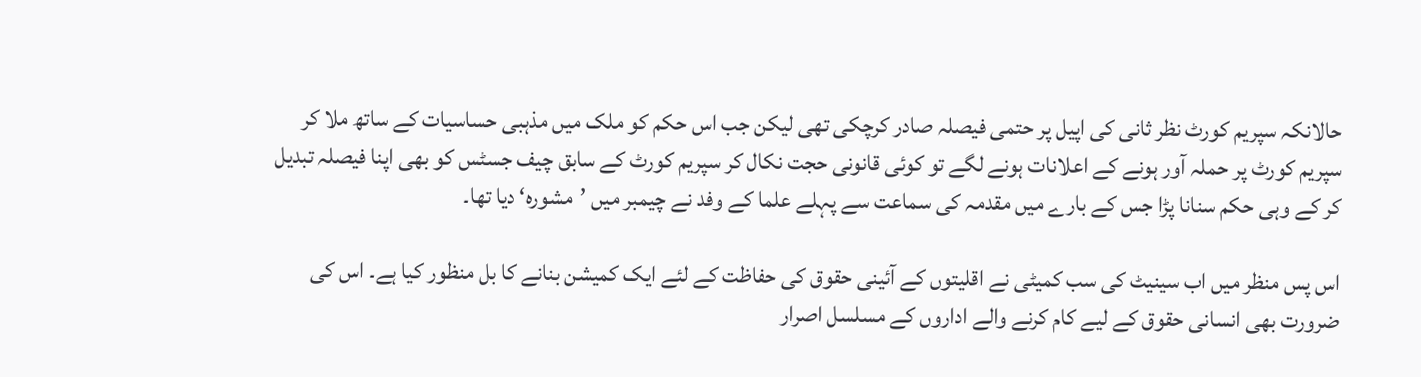حالانکہ سپریم کورٹ نظر ثانی کی اپیل پر حتمی فیصلہ صادر کرچکی تھی لیکن جب اس حکم کو ملک میں مذہبی حساسیات کے ساتھ ملا کر سپریم کورٹ پر حملہ آور ہونے کے اعلانات ہونے لگے تو کوئی قانونی حجت نکال کر سپریم کورٹ کے سابق چیف جسٹس کو بھی اپنا فیصلہ تبدیل کر کے وہی حکم سنانا پڑا جس کے بارے میں مقدمہ کی سماعت سے پہلے علما کے وفد نے چیمبر میں ’مشورہ‘ دیا تھا۔

اس پس منظر میں اب سینیٹ کی سب کمیٹی نے اقلیتوں کے آئینی حقوق کی حفاظت کے لئے ایک کمیشن بنانے کا بل منظور کیا ہے۔ اس کی ضرورت بھی انسانی حقوق کے لیے کام کرنے والے اداروں کے مسلسل اصرار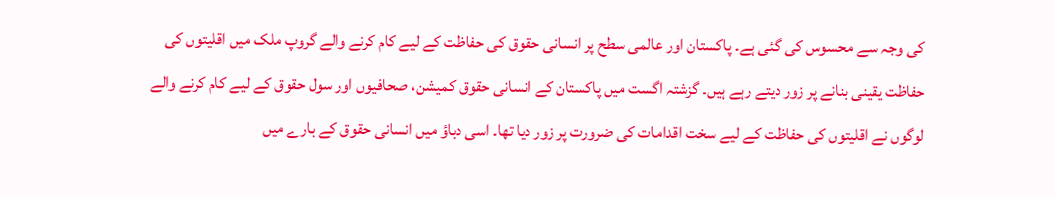کی وجہ سے محسوس کی گئی ہے۔ پاکستان اور عالمی سطح پر انسانی حقوق کی حفاظت کے لیے کام کرنے والے گروپ ملک میں اقلیتوں کی حفاظت یقینی بنانے پر زور دیتے رہے ہیں۔ گزشتہ اگست میں پاکستان کے انسانی حقوق کمیشن، صحافیوں اور سول حقوق کے لیے کام کرنے والے لوگوں نے اقلیتوں کی حفاظت کے لیے سخت اقدامات کی ضرورت پر زور دیا تھا۔ اسی دباؤ میں انسانی حقوق کے بارے میں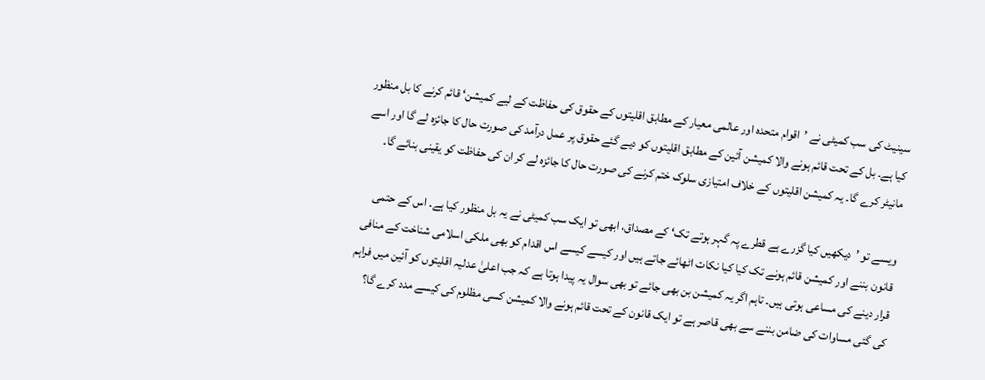سینیٹ کی سب کمیٹی نے ’اقوام متحدہ اور عالمی معیار کے مطابق اقلیتوں کے حقوق کی حفاظت کے لیے کمیشن‘ قائم کرنے کا بل منظور کیا ہے۔ بل کے تحت قائم ہونے والا کمیشن آئین کے مطابق اقلیتوں کو دیے گئے حقوق پر عمل درآمد کی صورت حال کا جائزہ لے گا اور اسے مانیٹر کرے گا۔ یہ کمیشن اقلیتوں کے خلاف امتیازی سلوک ختم کرنے کی صورت حال کا جائزہ لے کر ان کی حفاظت کو یقینی بنائے گا۔

ویسے تو ’دیکھیں کیا گزرے ہے قطرے پہ گہر ہوتے تک‘ کے مصداق، ابھی تو ایک سب کمیٹی نے یہ بل منظور کیا ہے۔ اس کے حتمی قانون بننے اور کمیشن قائم ہونے تک کیا کیا نکات اٹھائے جاتے ہیں اور کیسے کیسے اس اقدام کو بھی ملکی اسلامی شناخت کے منافی قرار دینے کی مساعی ہوتی ہیں۔ تاہم اگر یہ کمیشن بن بھی جائے تو بھی سوال یہ پیدا ہوتا ہے کہ جب اعلیٰ عدلیہ اقلیتوں کو آئین میں فراہم کی گئی مساوات کی ضامن بننے سے بھی قاصر ہے تو ایک قانون کے تحت قائم ہونے والا کمیشن کسی مظلوم کی کیسے مدد کرے گا؟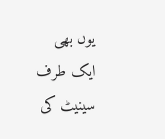یوں بھی ایک طرف سینیٹ کی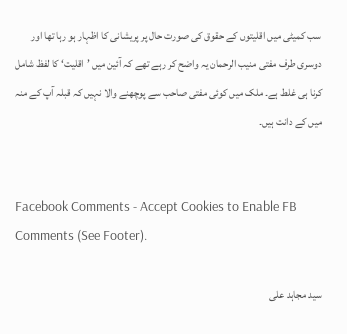سب کمیٹی میں اقلیتوں کے حقوق کی صورت حال پر پریشانی کا اظہار ہو رہا تھا اور دوسری طرف مفتی منیب الرحمان یہ واضح کر رہے تھے کہ آئین میں ’اقلیت‘ کا لفظ شامل کرنا ہی غلط ہے۔ ملک میں کوئی مفتی صاحب سے پوچھنے والا نہیں کہ قبلہ آپ کے منہ میں کے دانت ہیں۔


Facebook Comments - Accept Cookies to Enable FB Comments (See Footer).

سید مجاہد علی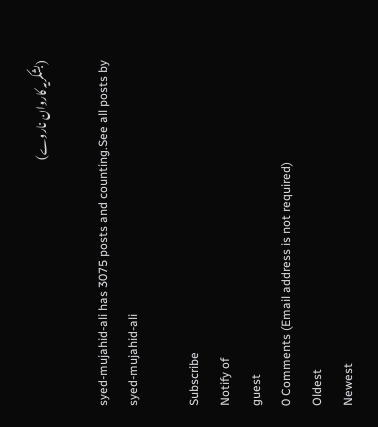(بشکریہ کاروان ناروے)

syed-mujahid-ali has 3075 posts and counting.See all posts by syed-mujahid-ali

Subscribe
Notify of
guest
0 Comments (Email address is not required)
Oldest
Newest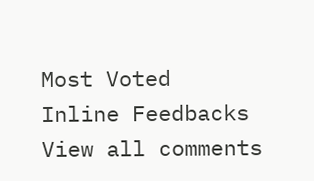Most Voted
Inline Feedbacks
View all comments